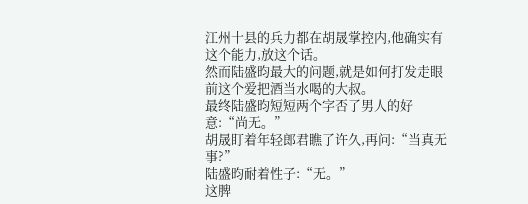江州十县的兵力都在胡晟掌控内,他确实有这个能力,放这个话。
然而陆盛昀最大的问题,就是如何打发走眼前这个爱把酒当水喝的大叔。
最终陆盛昀短短两个字否了男人的好意:“尚无。”
胡晟盯着年轻郎君瞧了许久,再问:“当真无事?”
陆盛昀耐着性子:“无。”
这脾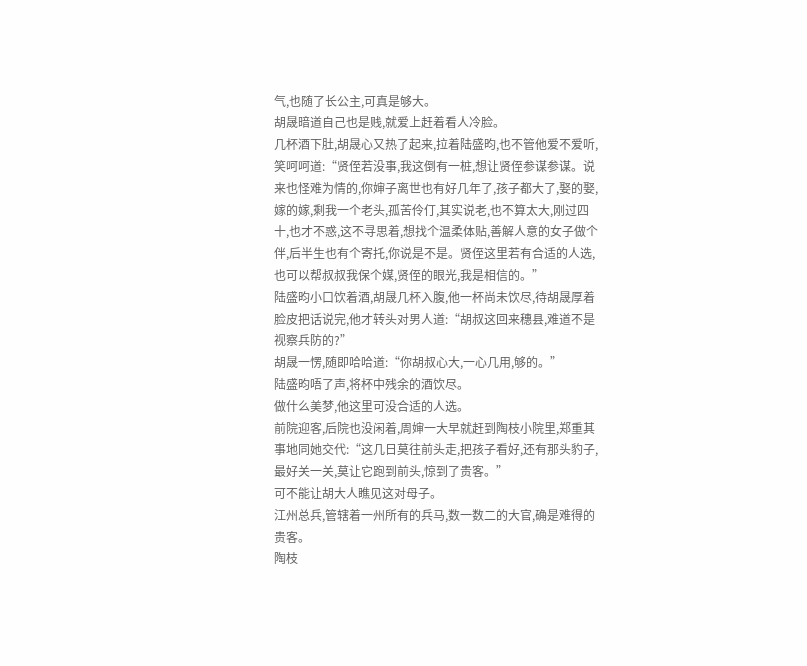气,也随了长公主,可真是够大。
胡晟暗道自己也是贱,就爱上赶着看人冷脸。
几杯酒下肚,胡晟心又热了起来,拉着陆盛昀,也不管他爱不爱听,笑呵呵道:“贤侄若没事,我这倒有一桩,想让贤侄参谋参谋。说来也怪难为情的,你婶子离世也有好几年了,孩子都大了,娶的娶,嫁的嫁,剩我一个老头,孤苦伶仃,其实说老,也不算太大,刚过四十,也才不惑,这不寻思着,想找个温柔体贴,善解人意的女子做个伴,后半生也有个寄托,你说是不是。贤侄这里若有合适的人选,也可以帮叔叔我保个媒,贤侄的眼光,我是相信的。”
陆盛昀小口饮着酒,胡晟几杯入腹,他一杯尚未饮尽,待胡晟厚着脸皮把话说完,他才转头对男人道:“胡叔这回来穗县,难道不是视察兵防的?”
胡晟一愣,随即哈哈道:“你胡叔心大,一心几用,够的。”
陆盛昀唔了声,将杯中残余的酒饮尽。
做什么美梦,他这里可没合适的人选。
前院迎客,后院也没闲着,周婶一大早就赶到陶枝小院里,郑重其事地同她交代:“这几日莫往前头走,把孩子看好,还有那头豹子,最好关一关,莫让它跑到前头,惊到了贵客。”
可不能让胡大人瞧见这对母子。
江州总兵,管辖着一州所有的兵马,数一数二的大官,确是难得的贵客。
陶枝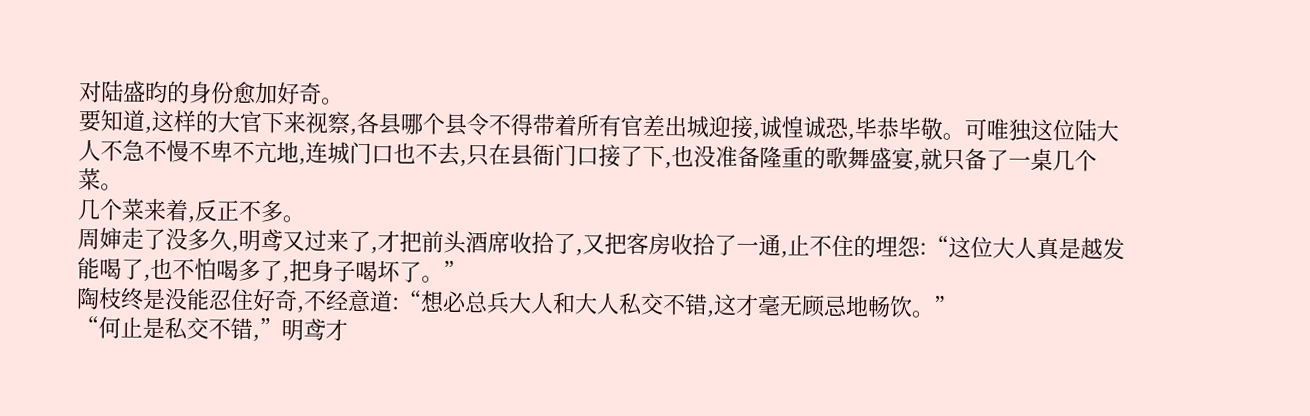对陆盛昀的身份愈加好奇。
要知道,这样的大官下来视察,各县哪个县令不得带着所有官差出城迎接,诚惶诚恐,毕恭毕敬。可唯独这位陆大人不急不慢不卑不亢地,连城门口也不去,只在县衙门口接了下,也没准备隆重的歌舞盛宴,就只备了一桌几个菜。
几个菜来着,反正不多。
周婶走了没多久,明鸢又过来了,才把前头酒席收拾了,又把客房收拾了一通,止不住的埋怨:“这位大人真是越发能喝了,也不怕喝多了,把身子喝坏了。”
陶枝终是没能忍住好奇,不经意道:“想必总兵大人和大人私交不错,这才毫无顾忌地畅饮。”
“何止是私交不错,”明鸢才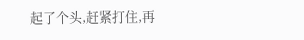起了个头,赶紧打住,再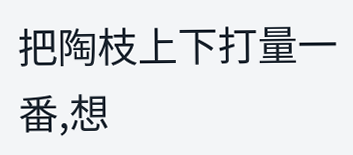把陶枝上下打量一番,想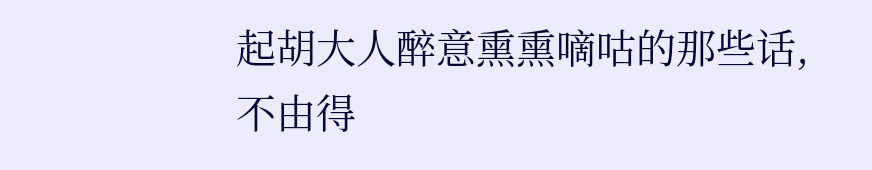起胡大人醉意熏熏嘀咕的那些话,不由得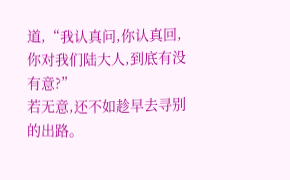道,“我认真问,你认真回,你对我们陆大人,到底有没有意?”
若无意,还不如趁早去寻别的出路。